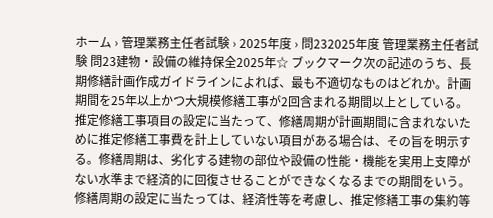ホーム › 管理業務主任者試験 › 2025年度 › 問232025年度 管理業務主任者試験 問23建物・設備の維持保全2025年☆ ブックマーク次の記述のうち、長期修繕計画作成ガイドラインによれば、最も不適切なものはどれか。計画期間を25年以上かつ大規模修繕工事が2回含まれる期間以上としている。推定修繕工事項目の設定に当たって、修繕周期が計画期間に含まれないために推定修繕工事費を計上していない項目がある場合は、その旨を明示する。修繕周期は、劣化する建物の部位や設備の性能・機能を実用上支障がない水準まで経済的に回復させることができなくなるまでの期間をいう。修繕周期の設定に当たっては、経済性等を考慮し、推定修繕工事の集約等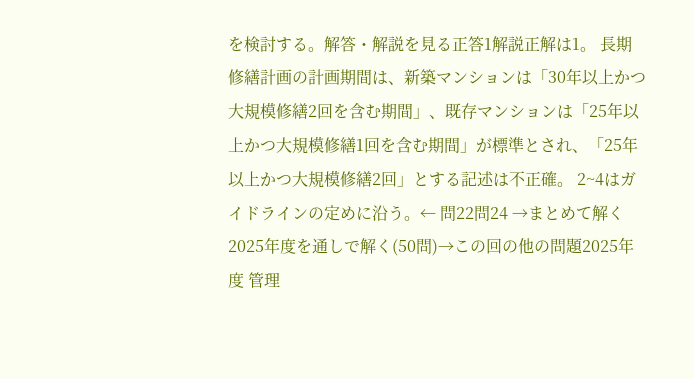を検討する。解答・解説を見る正答1解説正解は1。 長期修繕計画の計画期間は、新築マンションは「30年以上かつ大規模修繕2回を含む期間」、既存マンションは「25年以上かつ大規模修繕1回を含む期間」が標準とされ、「25年以上かつ大規模修繕2回」とする記述は不正確。 2~4はガイドラインの定めに沿う。← 問22問24 →まとめて解く2025年度を通しで解く(50問)→この回の他の問題2025年度 管理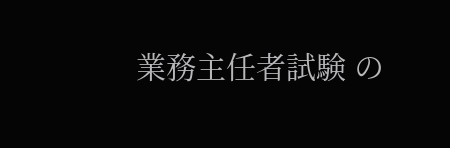業務主任者試験 の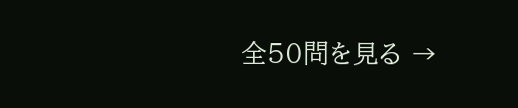全50問を見る →